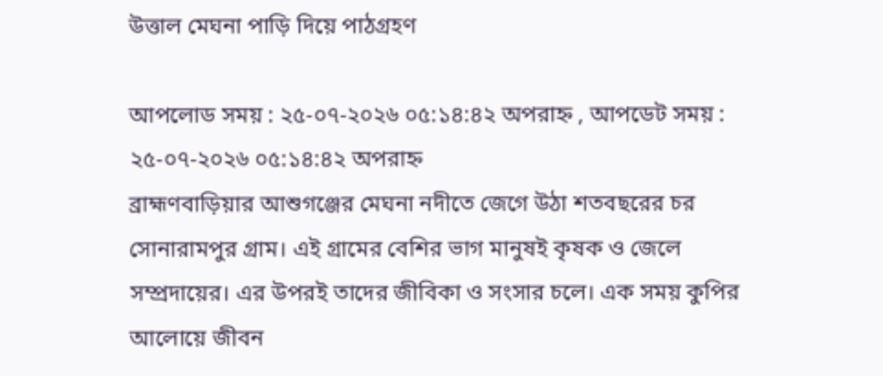উত্তাল মেঘনা পাড়ি দিয়ে পাঠগ্রহণ

আপলোড সময় : ২৫-০৭-২০২৬ ০৫:১৪:৪২ অপরাহ্ন , আপডেট সময় : ২৫-০৭-২০২৬ ০৫:১৪:৪২ অপরাহ্ন
ব্রাহ্মণবাড়িয়ার আশুগঞ্জের মেঘনা নদীতে জেগে উঠা শতবছরের চর সোনারামপুর গ্রাম। এই গ্রামের বেশির ভাগ মানুষই কৃষক ও জেলে সম্প্রদায়ের। এর উপরই তাদের জীবিকা ও সংসার চলে। এক সময় কুপির আলোয়ে জীবন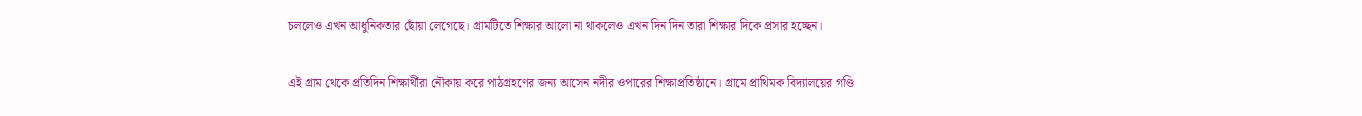চললেও এখন আধুনিকতার ছোঁয়া লেগেছে। গ্রামটিতে শিক্ষার আলো না থাকলেও এখন দিন দিন তারা শিক্ষার দিকে প্রসার হচ্ছেন।

এই গ্রাম থেকে প্রতিদিন শিক্ষার্থীরা নৌকায় করে পাঠগ্রহণের জন্য আসেন নদীর ওপারের শিক্ষাপ্রতিষ্ঠানে। গ্রামে প্রাথিমক বিদ্যালয়ের গণ্ডি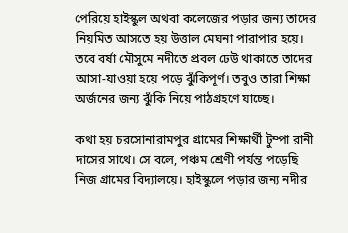পেরিয়ে হাইস্কুল অথবা কলেজের পড়ার জন্য তাদের নিয়মিত আসতে হয় উত্তাল মেঘনা পারাপার হয়ে। তবে বর্ষা মৌসুমে নদীতে প্রবল ঢেউ থাকাতে তাদের আসা-যাওয়া হয়ে পড়ে ঝুঁকিপূর্ণ। তবুও তারা শিক্ষা অর্জনের জন্য ঝুঁকি নিয়ে পাঠগ্রহণে যাচ্ছে।

কথা হয় চরসোনারামপুর গ্রামের শিক্ষার্থী টুম্পা রানী দাসের সাথে। সে বলে, পঞ্চম শ্রেণী পর্যন্ত পড়েছি নিজ গ্রামের বিদ্যালয়ে। হাইস্কুলে পড়ার জন্য নদীর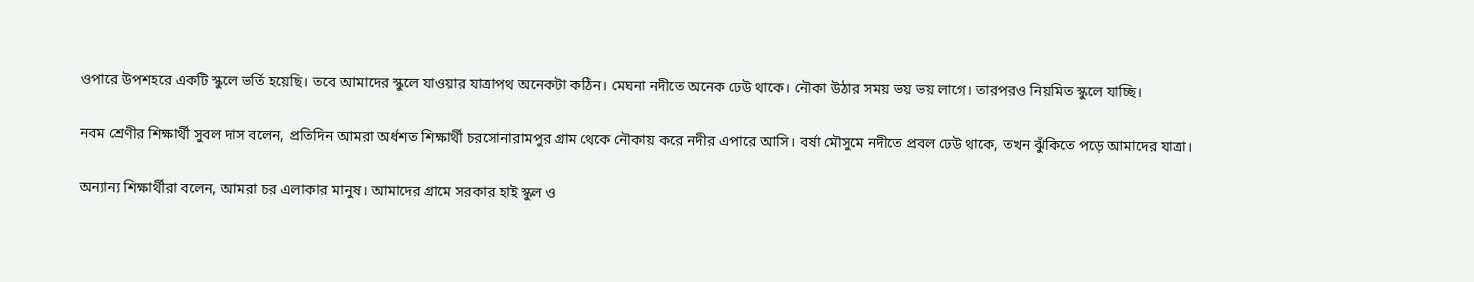ওপারে উপশহরে একটি স্কুলে ভর্তি হয়েছি। তবে আমাদের স্কুলে যাওয়ার যাত্রাপথ অনেকটা কঠিন। মেঘনা নদীতে অনেক ঢেউ থাকে। নৌকা উঠার সময় ভয় ভয় লাগে। তারপরও নিয়মিত স্কুলে যাচ্ছি।

নবম শ্রেণীর শিক্ষার্থী সুবল দাস বলেন, প্রতিদিন আমরা অর্ধশত শিক্ষার্থী চরসোনারামপুর গ্রাম থেকে নৌকায় করে নদীর এপারে আসি। বর্ষা মৌসুমে নদীতে প্রবল ঢেউ থাকে, তখন ঝুঁকিতে পড়ে আমাদের যাত্রা।

অন্যান্য শিক্ষার্থীরা বলেন, আমরা চর এলাকার মানুষ। আমাদের গ্রামে সরকার হাই স্কুল ও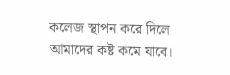কলেজ স্থাপন করে দিলে আমাদের কষ্ট কমে যাবে।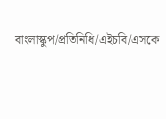বাংলাস্কুপ/প্রতিনিধি/এইচবি/এসকে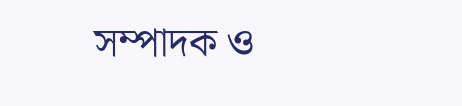সম্পাদক ও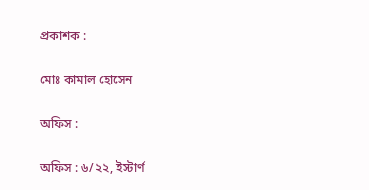প্রকাশক :

মোঃ কামাল হোসেন

অফিস :

অফিস : ৬/২২, ইস্টার্ণ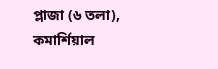প্লাজা (৬ তলা), কমার্শিয়াল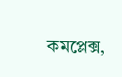কমপ্লেক্স,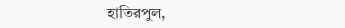হাতিরপুল,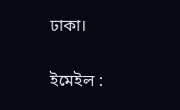ঢাকা।

ইমেইল :